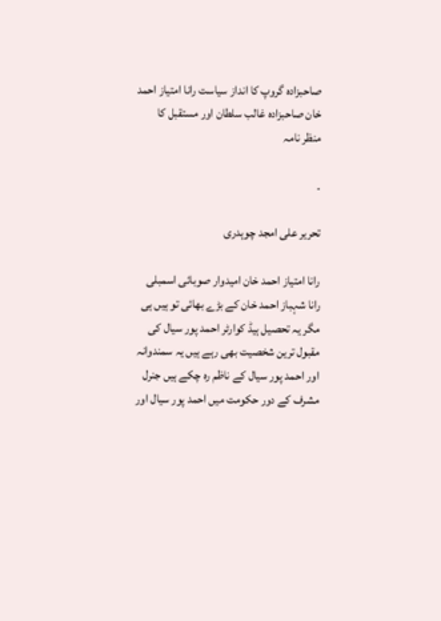صاحبزادہ گروپ کا انداز سیاست رانا امتیاز احمد خان صاحبزادہ غالب سلطان اور مستقبل کا منظر نامہ

۔

تحریر علی امجد چوہدری

رانا امتیاز احمد خان امیدوار صوبائی اسمبلی رانا شہباز احمد خان کے بڑے بھائی تو ہیں ہی مگر یہ تحصیل ہیڈ کوارٹر احمد پور سیال کی مقبول ترین شخصیت بھی رہے ہیں یہ سمندوانہ اور احمد پور سیال کے ناظم رہ چکے ہیں جنرل مشرف کے دور حکومت میں احمد پور سیال اور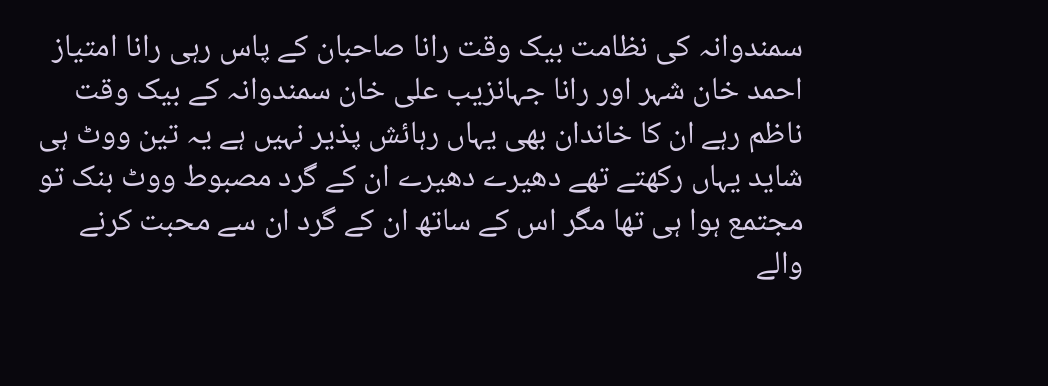سمندوانہ کی نظامت بیک وقت رانا صاحبان کے پاس رہی رانا امتیاز احمد خان شہر اور رانا جہانزیب علی خان سمندوانہ کے بیک وقت ناظم رہے ان کا خاندان بھی یہاں رہائش پذیر نہیں ہے یہ تین ووٹ ہی شاید یہاں رکھتے تھے دھیرے دھیرے ان کے گرد مصبوط ووٹ بنک تو مجتمع ہوا ہی تھا مگر اس کے ساتھ ان کے گرد ان سے محبت کرنے والے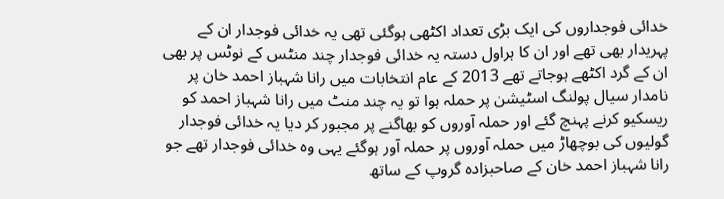خدائی فوجداروں کی ایک بڑی تعداد اکٹھی ہوگئی تھی یہ خدائی فوجدار ان کے پہریدار بھی تھے اور ان کا ہراول دستہ یہ خدائی فوجدار چند منٹس کے نوٹس پر بھی ان کے گرد اکٹھے ہوجاتے تھے 2013 کے عام انتخابات میں رانا شہباز احمد خان پر نامدار سیال پولنگ اسٹیشن پر حملہ ہوا تو یہ چند منٹ میں رانا شہباز احمد کو ریسکیو کرنے پہنچ گئے اور حملہ آوروں کو بھاگنے پر مجبور کر دیا یہ خدائی فوجدار گولیوں کی بوچھاڑ میں حملہ آوروں پر حملہ آور ہوگئے یہی وہ خدائی فوجدار تھے جو رانا شہباز احمد خان کے صاحبزادہ گروپ کے ساتھ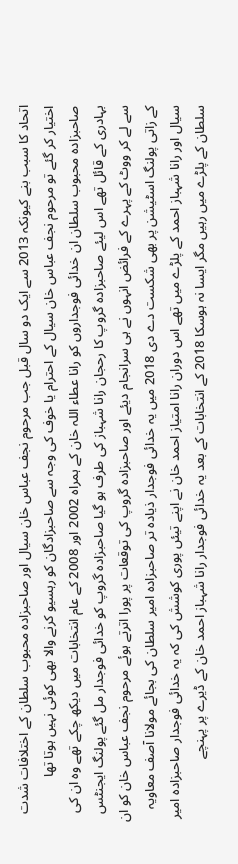اتحاد کا سبب بنے کیونکہ 2013 سے ایک دو سال قبل جب مرحوم نجف عباس خان سیال اور صاحبزادہ محبوب سلطان کے اختلافات شدت اختیار کر گئے تو مرحوم نجف عباس خان سیال کے احترام یا خوف کی وجہ سے صاحبزادگان کو رہسیو کرنے والا بھی کوئی نہیں ہوتا تھا صاحبزادہ محبوب سلطان ان خدائی فوجداروں کو رانا عطاء اللہ خان کے ہمراہ 2002 اور 2008 کے عام انتخابات میں دیکھ چکے تھے وہ ان کی بہادری کے قائل تھے اس لیئے صاحبزادہ گروپ کا رحجان رانا شہباز کی طرف ہو گیا صاحبزادہ گروپ کو خدائی فوجدار مل گئے پولنگ ایجنٹس سے لے کر ووٹ کے پہرے کے فرائض انہوں نے ہی سرانجام دیئے اور صاحبزادہ گروپ کی توقعات پر پورا اترتے ہوئے مرحوم نجف عباس خان کو ان کے زاتی پولنگ اسٹیشن پر بھی شکست دے دی 2018 میں یہ خدائی فوجدار ذیادہ تر صاحبزادہ امیر سلطان کی بجائے مولانا آصف معاویہ سیال اور رانا شہباز احمد کے پلڑے میں تھے اس دوران رانا امتیاز احمد خان نے اپنے تیئں پوری کوشش کی کہ یہ خدائی فوجدار صاحبزادہ امیر سلطان کے پلڑے میں رہیں مگر ایسا نہ ہوسکا 2018 کے انتخابات کے بعد یہ خدائی فوجدار رانا شہباز احمد خان کے ڈیرے پر پہنچے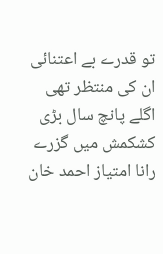تو قدرے بے اعتنائی ان کی منتظر تھی اگلے پانچ سال بڑی کشکمش میں گزرے رانا امتیاز احمد خان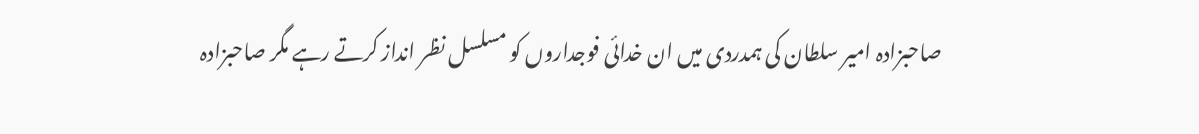صاحبزادہ امیر سلطان کی ہمدردی میں ان خدائی فوجداروں کو مسلسل نظر انداز کرتے رہے مگر صاحبزادہ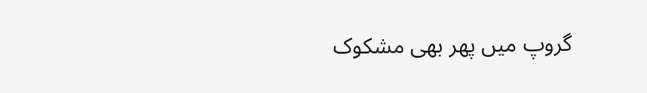گروپ میں پھر بھی مشکوک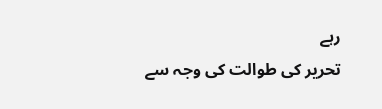رہے
تحریر کی طوالت کی وجہ سے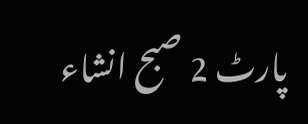پارٹ 2 صبح انشاء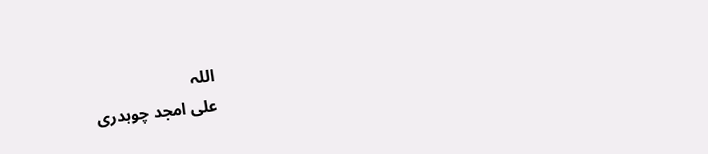اللہ
علی امجد چوہدری